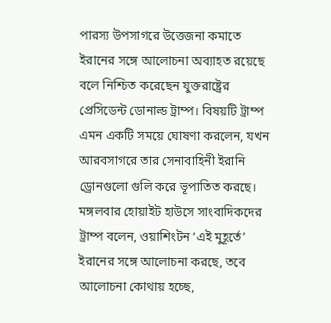পারস্য উপসাগরে উত্তেজনা কমাতে ইরানের সঙ্গে আলোচনা অব্যাহত রয়েছে বলে নিশ্চিত করেছেন যুক্তরাষ্ট্রের প্রেসিডেন্ট ডোনাল্ড ট্রাম্প। বিষয়টি ট্রাম্প এমন একটি সময়ে ঘোষণা করলেন, যখন আরবসাগরে তার সেনাবাহিনী ইরানি ড্রোনগুলো গুলি করে ভূপাতিত করছে।
মঙ্গলবার হোয়াইট হাউসে সাংবাদিকদের ট্রাম্প বলেন, ওয়াশিংটন ‘এই মুহূর্তে’ ইরানের সঙ্গে আলোচনা করছে, তবে আলোচনা কোথায় হচ্ছে,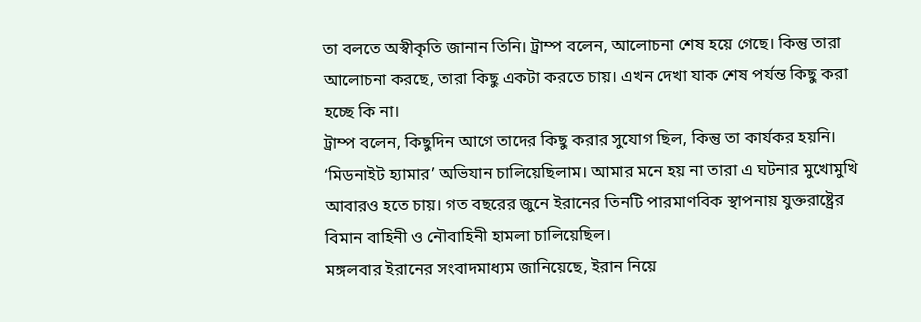তা বলতে অস্বীকৃতি জানান তিনি। ট্রাম্প বলেন, আলোচনা শেষ হয়ে গেছে। কিন্তু তারা আলোচনা করছে, তারা কিছু একটা করতে চায়। এখন দেখা যাক শেষ পর্যন্ত কিছু করা হচ্ছে কি না।
ট্রাম্প বলেন, কিছুদিন আগে তাদের কিছু করার সুযোগ ছিল, কিন্তু তা কার্যকর হয়নি। ‘মিডনাইট হ্যামার’ অভিযান চালিয়েছিলাম। আমার মনে হয় না তারা এ ঘটনার মুখোমুখি আবারও হতে চায়। গত বছরের জুনে ইরানের তিনটি পারমাণবিক স্থাপনায় যুক্তরাষ্ট্রের বিমান বাহিনী ও নৌবাহিনী হামলা চালিয়েছিল।
মঙ্গলবার ইরানের সংবাদমাধ্যম জানিয়েছে, ইরান নিয়ে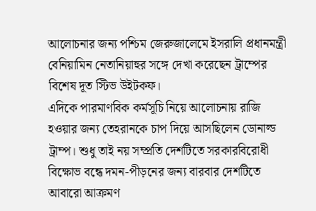আলোচনার জন্য পশ্চিম জেরুজালেমে ইসরালি প্রধানমন্ত্রী বেনিয়ামিন নেতানিয়াহুর সঙ্গে দেখা করেছেন ট্রাম্পের বিশেষ দূত স্টিভ উইটকফ।
এদিকে পারমাণবিক কর্মসূচি নিয়ে আলোচনায় রাজি হওয়ার জন্য তেহরানকে চাপ দিয়ে আসছিলেন ডোনাল্ড ট্রাম্প। শুধু তাই নয় সম্প্রতি দেশটিতে সরকারবিরোধী বিক্ষোভ বন্ধে দমন-পীড়নের জন্য বারবার দেশটিতে আবারো আক্রমণ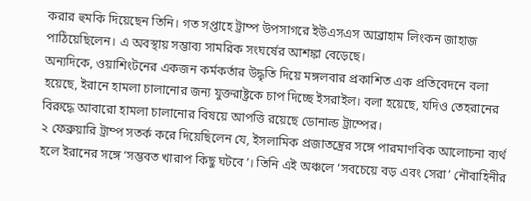করার হুমকি দিয়েছেন তিনি। গত সপ্তাহে ট্রাম্প উপসাগরে ইউএসএস আব্রাহাম লিংকন জাহাজ পাঠিয়েছিলেন। এ অবস্থায় সম্ভাব্য সামরিক সংঘর্ষের আশঙ্কা বেড়েছে।
অন্যদিকে, ওয়াশিংটনের একজন কর্মকর্তার উদ্ধৃতি দিয়ে মঙ্গলবার প্রকাশিত এক প্রতিবেদনে বলা হয়েছে, ইরানে হামলা চালানোর জন্য যুক্তরাষ্ট্রকে চাপ দিচ্ছে ইসরাইল। বলা হয়েছে, যদিও তেহরানের বিরুদ্ধে আবারো হামলা চালানোর বিষয়ে আপত্তি রয়েছে ডোনাল্ড ট্রাম্পের।
২ ফেব্রুয়ারি ট্রাম্প সতর্ক করে দিয়েছিলেন যে, ইসলামিক প্রজাতন্ত্রের সঙ্গে পারমাণবিক আলোচনা ব্যর্থ হলে ইরানের সঙ্গে ‘সম্ভবত খারাপ কিছু ঘটবে’। তিনি এই অঞ্চলে ‘সবচেয়ে বড় এবং সেরা’ নৌবাহিনীর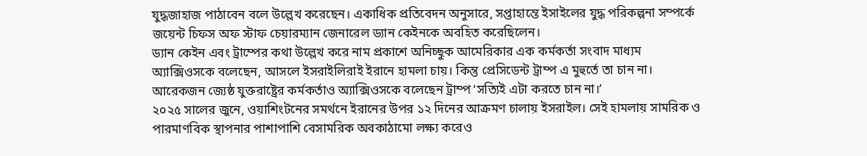যুদ্ধজাহাজ পাঠাবেন বলে উল্লেখ করেছেন। একাধিক প্রতিবেদন অনুসারে, সপ্তাহান্তে ইসাইলের যুদ্ধ পরিকল্পনা সম্পর্কে জয়েন্ট চিফস অফ স্টাফ চেয়ারম্যান জেনারেল ড্যান কেইনকে অবহিত করেছিলেন।
ড্যান কেইন এবং ট্রাম্পের কথা উল্লেখ করে নাম প্রকাশে অনিচ্ছুক আমেরিকার এক কর্মকর্তা সংবাদ মাধ্যম অ্যাক্সিওসকে বলেছেন, আসলে ইসরাইলিরাই ইরানে হামলা চায়। কিন্তু প্রেসিডেন্ট ট্রাম্প এ মুহুর্তে তা চান না। আরেকজন জ্যেষ্ঠ যুক্তরাষ্ট্রের কর্মকর্তাও অ্যাক্সিওসকে বলেছেন ট্রাম্প ‘সত্যিই এটা করতে চান না।’
২০২৫ সালের জুনে, ওয়াশিংটনের সমর্থনে ইরানের উপর ১২ দিনের আক্রমণ চালায় ইসরাইল। সেই হামলায় সামরিক ও পারমাণবিক স্থাপনার পাশাপাশি বেসামরিক অবকাঠামো লক্ষ্য করেও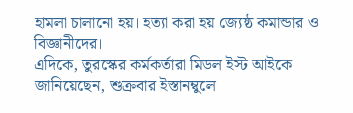হামলা চালানো হয়। হত্যা করা হয় জ্যেষ্ঠ কমান্ডার ও বিজ্ঞানীদের।
এদিকে, তুরস্কের কর্মকর্তারা মিডল ইস্ট আইকে জানিয়েছেন, শুক্রবার ইস্তানম্বুলে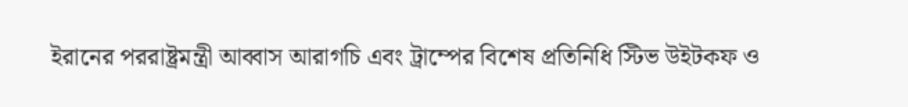ইরানের পররাষ্ট্রমন্ত্রী আব্বাস আরাগচি এবং ট্রাম্পের বিশেষ প্রতিনিধি স্টিভ উইটকফ ও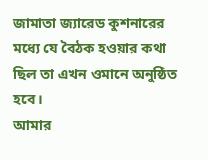জামাতা জ্যারেড কুশনারের মধ্যে যে বৈঠক হওয়ার কথা ছিল তা এখন ওমানে অনুষ্ঠিত হবে।
আমার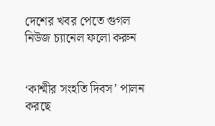দেশের খবর পেতে গুগল নিউজ চ্যানেল ফলো করুন


‘কাশ্মীর সংহতি দিবস’ পালন করছে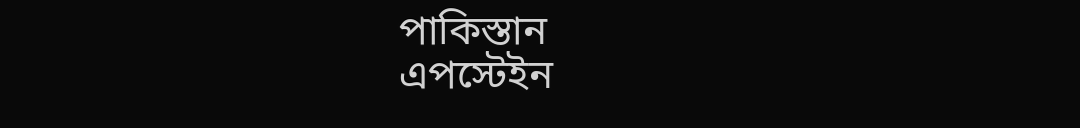পাকিস্তান
এপস্টেইন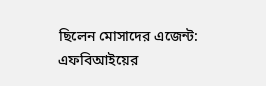ছিলেন মোসাদের এজেন্ট: এফবিআইয়ের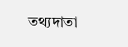তথ্যদাতা